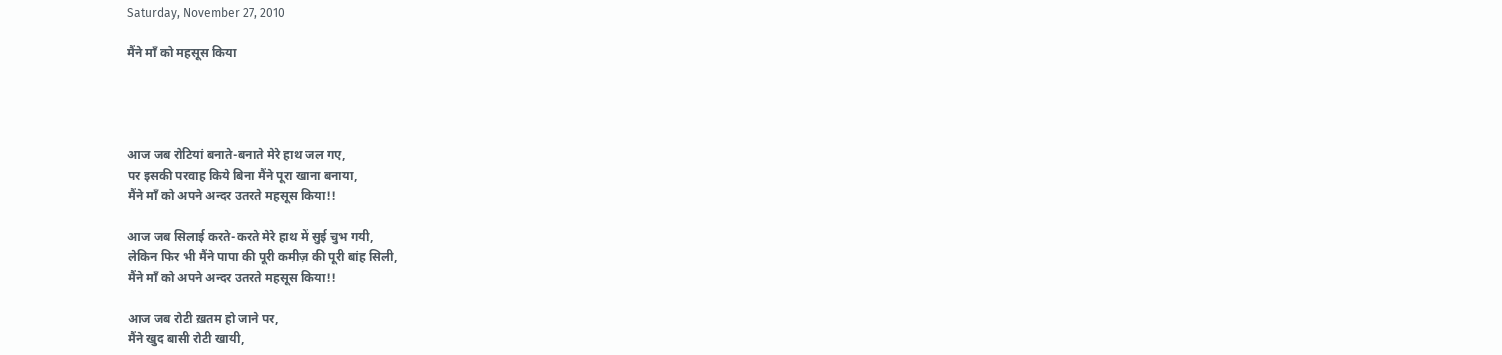Saturday, November 27, 2010

मैंने माँ को महसूस किया




आज जब रोटियां बनाते-बनाते मेरे हाथ जल गए,
पर इसकी परवाह किये बिना मैंने पूरा खाना बनाया,
मैंने माँ को अपने अन्दर उतरते महसूस किया!!

आज जब सिलाई करते-करते मेरे हाथ में सुई चुभ गयी,
लेकिन फिर भी मैंने पापा की पूरी कमीज़ की पूरी बांह सिली,
मैंने माँ को अपने अन्दर उतरते महसूस किया!!

आज जब रोटी ख़तम हो जाने पर,
मैंने खुद बासी रोटी खायी,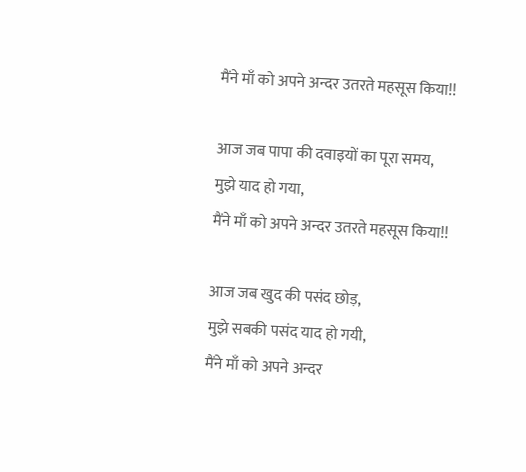मैंने माँ को अपने अन्दर उतरते महसूस किया!!

आज जब पापा की दवाइयों का पूरा समय,
मुझे याद हो गया,
मैंने माँ को अपने अन्दर उतरते महसूस किया!!

आज जब खुद की पसंद छोड़,
मुझे सबकी पसंद याद हो गयी,
मैंने माँ को अपने अन्दर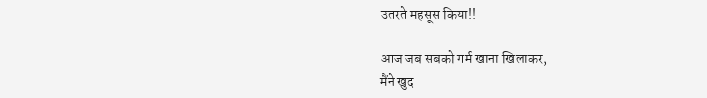उतरते महसूस किया!!

आज जब सबको गर्म खाना खिलाकर,
मैंने खुद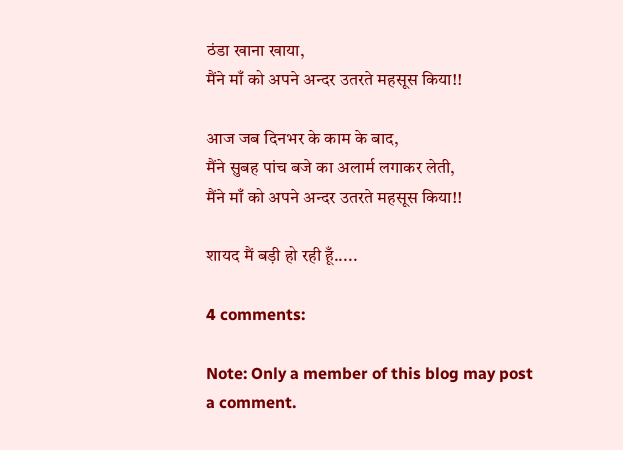ठंडा खाना खाया,
मैंने माँ को अपने अन्दर उतरते महसूस किया!!

आज जब दिनभर के काम के बाद,
मैंने सुबह पांच बजे का अलार्म लगाकर लेती,
मैंने माँ को अपने अन्दर उतरते महसूस किया!!

शायद मैं बड़ी हो रही हूँ.....

4 comments:

Note: Only a member of this blog may post a comment.